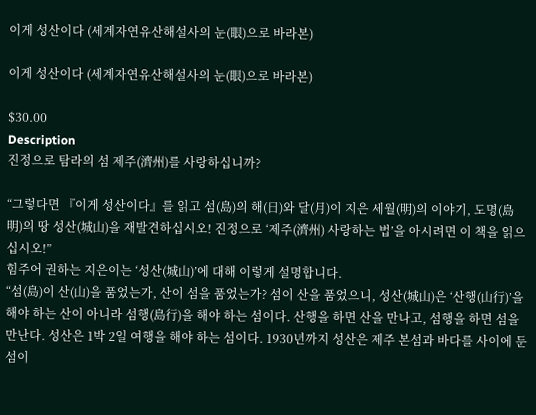이게 성산이다 (세계자연유산해설사의 눈(眼)으로 바라본)

이게 성산이다 (세계자연유산해설사의 눈(眼)으로 바라본)

$30.00
Description
진정으로 탐라의 섬 제주(濟州)를 사랑하십니까?

“그렇다면 『이게 성산이다』를 읽고 섬(島)의 해(日)와 달(月)이 지은 세월(明)의 이야기, 도명(島明)의 땅 성산(城山)을 재발견하십시오! 진정으로 ‘제주(濟州) 사랑하는 법’을 아시려면 이 책을 읽으십시오!”
힘주어 권하는 지은이는 ‘성산(城山)’에 대해 이렇게 설명합니다.
“섬(島)이 산(山)을 품었는가, 산이 섬을 품었는가? 섬이 산을 품었으니, 성산(城山)은 ‘산행(山行)’을 해야 하는 산이 아니라 섬행(島行)을 해야 하는 섬이다. 산행을 하면 산을 만나고, 섬행을 하면 섬을 만난다. 성산은 1박 2일 여행을 해야 하는 섬이다. 1930년까지 성산은 제주 본섬과 바다를 사이에 둔 섬이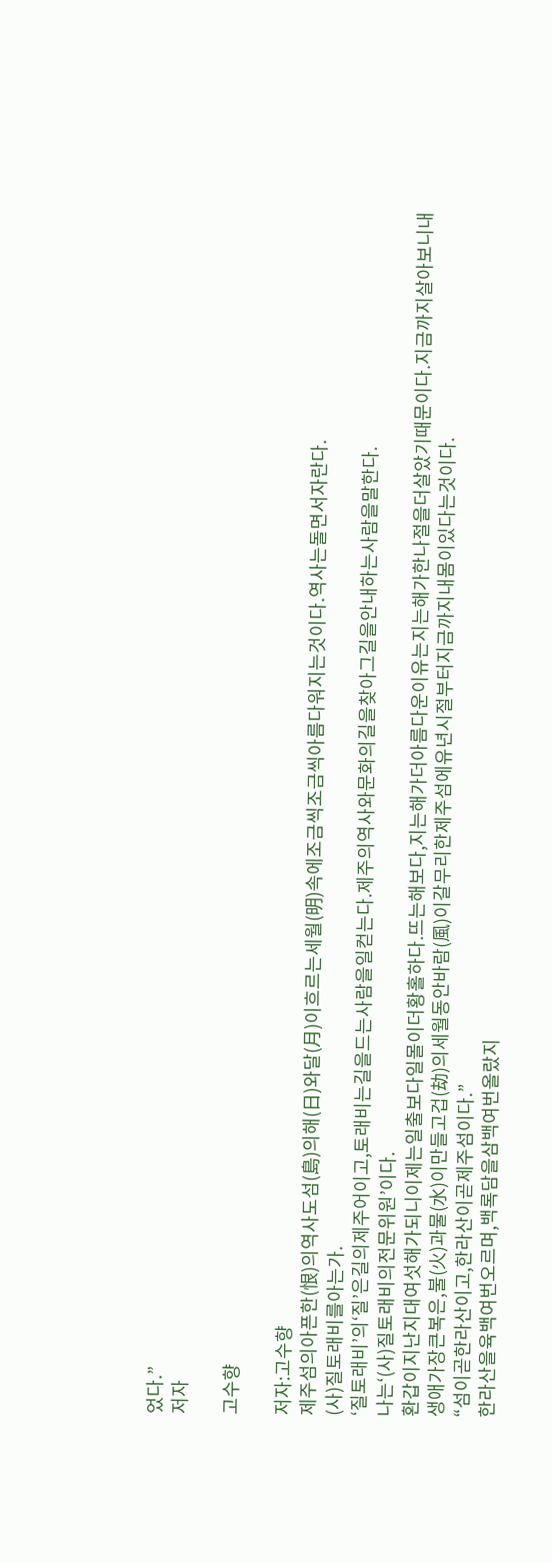었다.”
저자

고수향

저자:고수향
제주섬의아픈한(恨)의역사도섬(島)의해(日)와달(月)이흐르는세월(明)속에조금씩조금씩아름다워지는것이다.역사는돌면서자란다.
(사)질토래비를아는가.
‘질토래비’의‘질’은길의제주어이고,토래비는길을드는사람을일컫는다.제주의역사와문화의길을찾아그길을안내하는사람을말한다.
나는‘(사)질토래비의전문위원’이다.
환갑이지난지대여섯해가되니이제는일출보다일몰이더황홀하다.뜨는해보다,지는해가더아름다운이유는지는해가한나절을더살았기때문이다.지금까지살아보니내생애가장큰복은,불(火)과물(水)이만들고겁(劫)의세월동안바람(風)이갈무리한제주섬에유년시절부터지금까지내몸이있다는것이다.
“섬이곧한라산이고,한라산이곧제주섬이다.”
한라산을육백여번오르며,백록담을삼백여번올랐지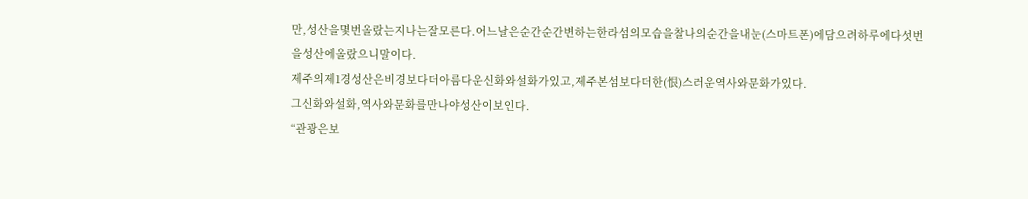만,성산을몇번올랐는지나는잘모른다.어느날은순간순간변하는한라섬의모습을찰나의순간을내눈(스마트폰)에담으려하루에다섯번을성산에올랐으니말이다.
제주의제1경성산은비경보다더아름다운신화와설화가있고,제주본섬보다더한(恨)스러운역사와문화가있다.
그신화와설화,역사와문화를만나야성산이보인다.
“관광은보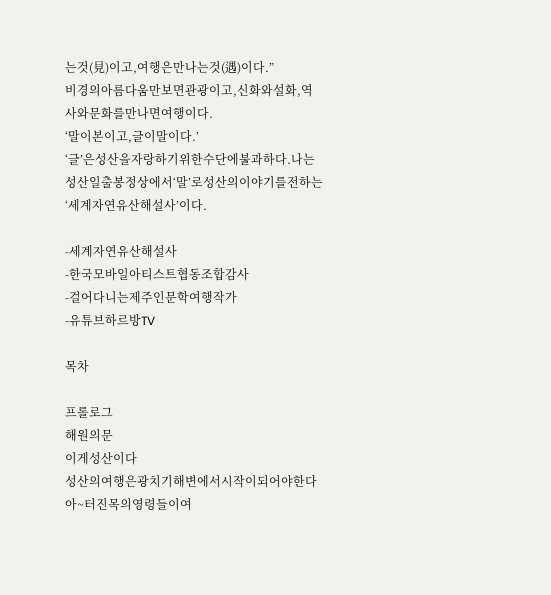는것(見)이고,여행은만나는것(遇)이다.”
비경의아름다움만보면관광이고,신화와설화,역사와문화를만나면여행이다.
‘말이본이고,글이말이다.’
‘글’은성산을자랑하기위한수단에불과하다.나는성산일출봉정상에서‘말’로성산의이야기를전하는‘세계자연유산해설사’이다.

-세계자연유산해설사
-한국모바일아티스트협동조합감사
-걸어다니는제주인문학여행작가
-유튜브하르방TV

목차

프롤로그
해원의문
이게성산이다
성산의여행은광치기해변에서시작이되어야한다
아~터진목의영령들이여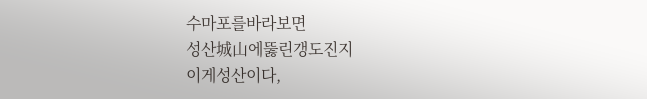수마포를바라보면
성산城山에뚫린갱도진지
이게성산이다,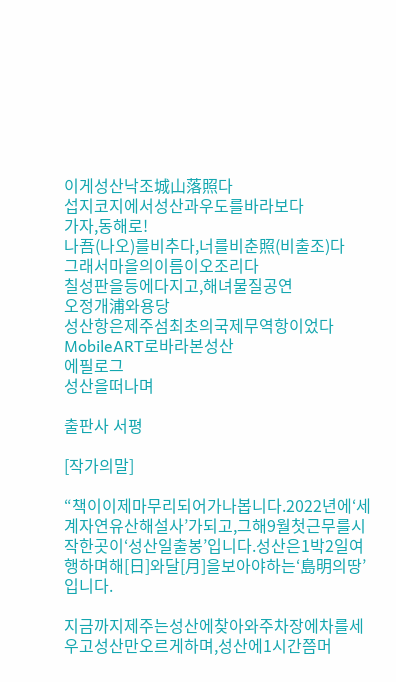이게성산낙조城山落照다
섭지코지에서성산과우도를바라보다
가자,동해로!
나吾(나오)를비추다,너를비춘照(비출조)다
그래서마을의이름이오조리다
칠성판을등에다지고,해녀물질공연
오정개浦와용당
성산항은제주섬최초의국제무역항이었다
MobileART로바라본성산
에필로그
성산을떠나며

출판사 서평

[작가의말]

“책이이제마무리되어가나봅니다.2022년에‘세계자연유산해설사’가되고,그해9월첫근무를시작한곳이‘성산일출봉’입니다.성산은1박2일여행하며해[日]와달[月]을보아야하는‘島明의땅’입니다.

지금까지제주는성산에찾아와주차장에차를세우고성산만오르게하며,성산에1시간쯤머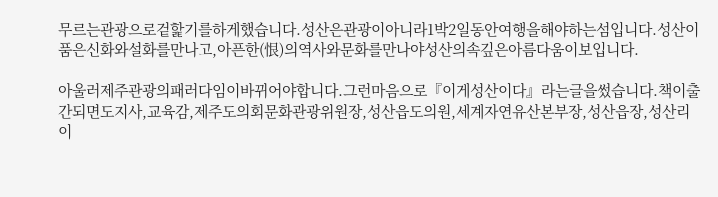무르는관광으로겉핥기를하게했습니다.성산은관광이아니라1박2일동안여행을해야하는섬입니다.성산이품은신화와설화를만나고,아픈한(恨)의역사와문화를만나야성산의속깊은아름다움이보입니다.

아울러제주관광의패러다임이바뀌어야합니다.그런마음으로『이게성산이다』라는글을썼습니다.책이출간되면도지사,교육감,제주도의회문화관광위원장,성산읍도의원,세계자연유산본부장,성산읍장,성산리이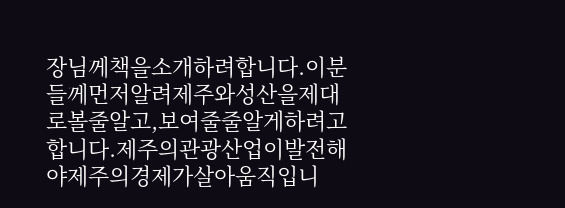장님께책을소개하려합니다.이분들께먼저알려제주와성산을제대로볼줄알고,보여줄줄알게하려고합니다.제주의관광산업이발전해야제주의경제가살아움직입니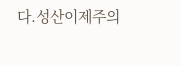다.성산이제주의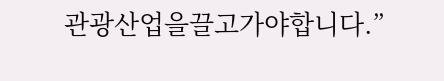관광산업을끌고가야합니다.”